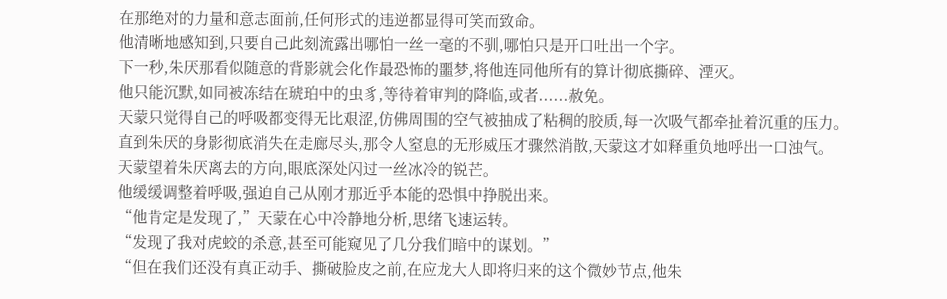在那绝对的力量和意志面前,任何形式的违逆都显得可笑而致命。
他清晰地感知到,只要自己此刻流露出哪怕一丝一毫的不驯,哪怕只是开口吐出一个字。
下一秒,朱厌那看似随意的背影就会化作最恐怖的噩梦,将他连同他所有的算计彻底撕碎、湮灭。
他只能沉默,如同被冻结在琥珀中的虫豸,等待着审判的降临,或者......赦免。
天蒙只觉得自己的呼吸都变得无比艰涩,仿佛周围的空气被抽成了粘稠的胶质,每一次吸气都牵扯着沉重的压力。
直到朱厌的身影彻底消失在走廊尽头,那令人窒息的无形威压才骤然消散,天蒙这才如释重负地呼出一口浊气。
天蒙望着朱厌离去的方向,眼底深处闪过一丝冰冷的锐芒。
他缓缓调整着呼吸,强迫自己从刚才那近乎本能的恐惧中挣脱出来。
“他肯定是发现了,”天蒙在心中冷静地分析,思绪飞速运转。
“发现了我对虎蛟的杀意,甚至可能窥见了几分我们暗中的谋划。”
“但在我们还没有真正动手、撕破脸皮之前,在应龙大人即将归来的这个微妙节点,他朱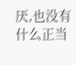厌,也没有什么正当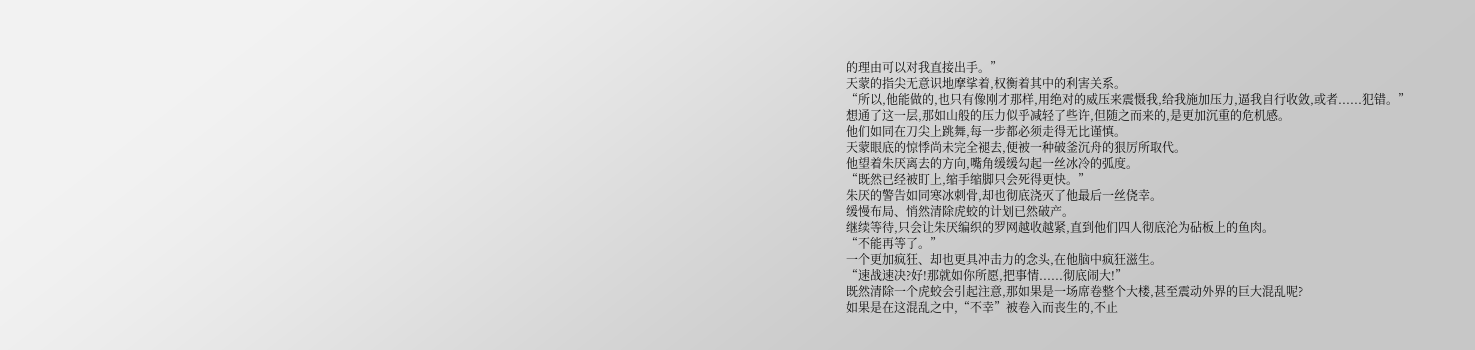的理由可以对我直接出手。”
天蒙的指尖无意识地摩挲着,权衡着其中的利害关系。
“所以,他能做的,也只有像刚才那样,用绝对的威压来震慑我,给我施加压力,逼我自行收敛,或者......犯错。”
想通了这一层,那如山般的压力似乎减轻了些许,但随之而来的,是更加沉重的危机感。
他们如同在刀尖上跳舞,每一步都必须走得无比谨慎。
天蒙眼底的惊悸尚未完全褪去,便被一种破釜沉舟的狠厉所取代。
他望着朱厌离去的方向,嘴角缓缓勾起一丝冰冷的弧度。
“既然已经被盯上,缩手缩脚只会死得更快。”
朱厌的警告如同寒冰刺骨,却也彻底浇灭了他最后一丝侥幸。
缓慢布局、悄然清除虎蛟的计划已然破产。
继续等待,只会让朱厌编织的罗网越收越紧,直到他们四人彻底沦为砧板上的鱼肉。
“不能再等了。”
一个更加疯狂、却也更具冲击力的念头,在他脑中疯狂滋生。
“速战速决?好!那就如你所愿,把事情......彻底闹大!”
既然清除一个虎蛟会引起注意,那如果是一场席卷整个大楼,甚至震动外界的巨大混乱呢?
如果是在这混乱之中,“不幸”被卷入而丧生的,不止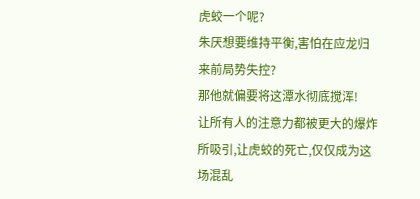虎蛟一个呢?
朱厌想要维持平衡,害怕在应龙归来前局势失控?
那他就偏要将这潭水彻底搅浑!
让所有人的注意力都被更大的爆炸所吸引,让虎蛟的死亡,仅仅成为这场混乱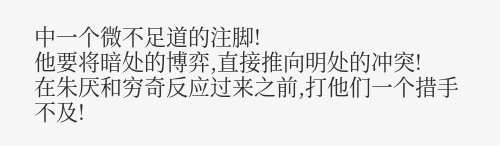中一个微不足道的注脚!
他要将暗处的博弈,直接推向明处的冲突!
在朱厌和穷奇反应过来之前,打他们一个措手不及!